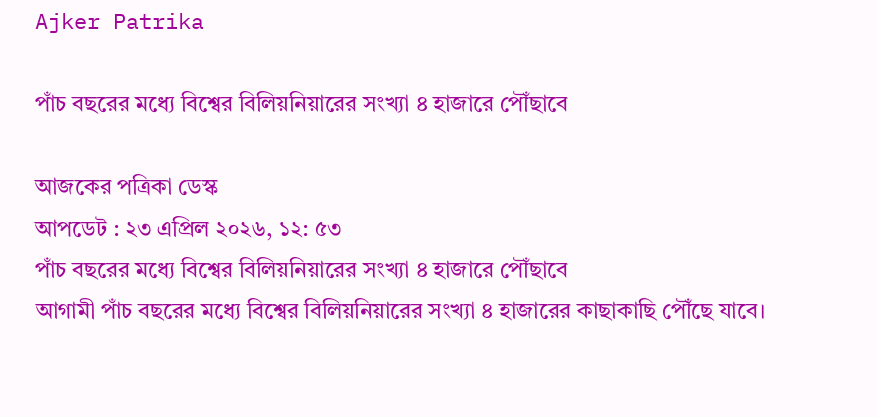Ajker Patrika

পাঁচ বছরের মধ্যে বিশ্বের বিলিয়নিয়ারের সংখ্যা ৪ হাজারে পৌঁছাবে

আজকের পত্রিকা ডেস্ক
আপডেট : ২৩ এপ্রিল ২০২৬, ১২: ৫৩
পাঁচ বছরের মধ্যে বিশ্বের বিলিয়নিয়ারের সংখ্যা ৪ হাজারে পৌঁছাবে
আগামী পাঁচ বছরের মধ্যে বিশ্বের বিলিয়নিয়ারের সংখ্যা ৪ হাজারের কাছাকাছি পৌঁছে যাবে।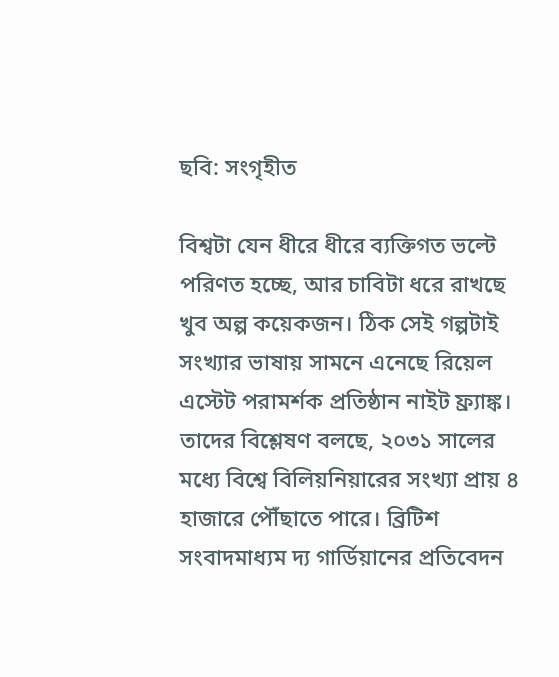ছবি: সংগৃহীত

বিশ্বটা যেন ধীরে ধীরে ব্যক্তিগত ভল্টে পরিণত হচ্ছে, আর চাবিটা ধরে রাখছে খুব অল্প কয়েকজন। ঠিক সেই গল্পটাই সংখ্যার ভাষায় সামনে এনেছে রিয়েল এস্টেট পরামর্শক প্রতিষ্ঠান নাইট ফ্র্যাঙ্ক। তাদের বিশ্লেষণ বলছে, ২০৩১ সালের মধ্যে বিশ্বে বিলিয়নিয়ারের সংখ্যা প্রায় ৪ হাজারে পৌঁছাতে পারে। ব্রিটিশ সংবাদমাধ্যম দ্য গার্ডিয়ানের প্রতিবেদন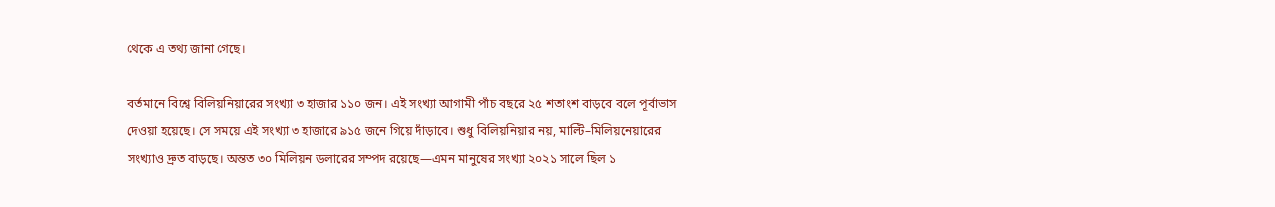থেকে এ তথ্য জানা গেছে।

বর্তমানে বিশ্বে বিলিয়নিয়ারের সংখ্যা ৩ হাজার ১১০ জন। এই সংখ্যা আগামী পাঁচ বছরে ২৫ শতাংশ বাড়বে বলে পূর্বাভাস দেওয়া হয়েছে। সে সময়ে এই সংখ্যা ৩ হাজারে ৯১৫ জনে গিয়ে দাঁড়াবে। শুধু বিলিয়নিয়ার নয়, মাল্টি–মিলিয়নেয়ারের সংখ্যাও দ্রুত বাড়ছে। অন্তত ৩০ মিলিয়ন ডলারের সম্পদ রয়েছে—এমন মানুষের সংখ্যা ২০২১ সালে ছিল ১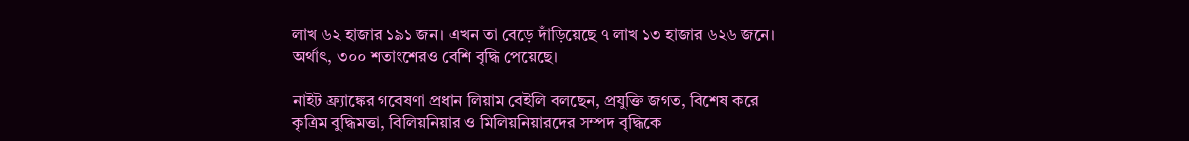লাখ ৬২ হাজার ১৯১ জন। এখন তা বেড়ে দাঁড়িয়েছে ৭ লাখ ১৩ হাজার ৬২৬ জনে। অর্থাৎ, ৩০০ শতাংশেরও বেশি বৃদ্ধি পেয়েছে।

নাইট ফ্র্যাঙ্কের গবেষণা প্রধান লিয়াম বেইলি বলছেন, প্রযুক্তি জগত, বিশেষ করে কৃত্রিম বুদ্ধিমত্তা, বিলিয়নিয়ার ও মিলিয়নিয়ারদের সম্পদ বৃদ্ধিকে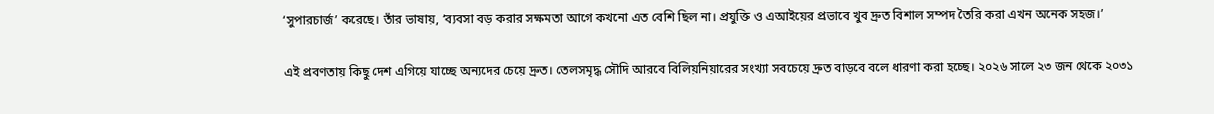‘সুপারচার্জ’ করেছে। তাঁর ভাষায়, ‘ব্যবসা বড় করার সক্ষমতা আগে কখনো এত বেশি ছিল না। প্রযুক্তি ও এআইয়ের প্রভাবে খুব দ্রুত বিশাল সম্পদ তৈরি করা এখন অনেক সহজ।’

এই প্রবণতায় কিছু দেশ এগিয়ে যাচ্ছে অন্যদের চেয়ে দ্রুত। তেলসমৃদ্ধ সৌদি আরবে বিলিয়নিয়ারের সংখ্যা সবচেয়ে দ্রুত বাড়বে বলে ধারণা করা হচ্ছে। ২০২৬ সালে ২৩ জন থেকে ২০৩১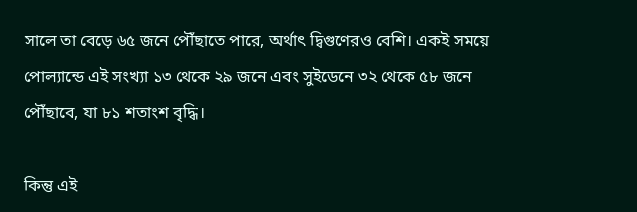সালে তা বেড়ে ৬৫ জনে পৌঁছাতে পারে, অর্থাৎ দ্বিগুণেরও বেশি। একই সময়ে পোল্যান্ডে এই সংখ্যা ১৩ থেকে ২৯ জনে এবং সুইডেনে ৩২ থেকে ৫৮ জনে পৌঁছাবে, যা ৮১ শতাংশ বৃদ্ধি।

কিন্তু এই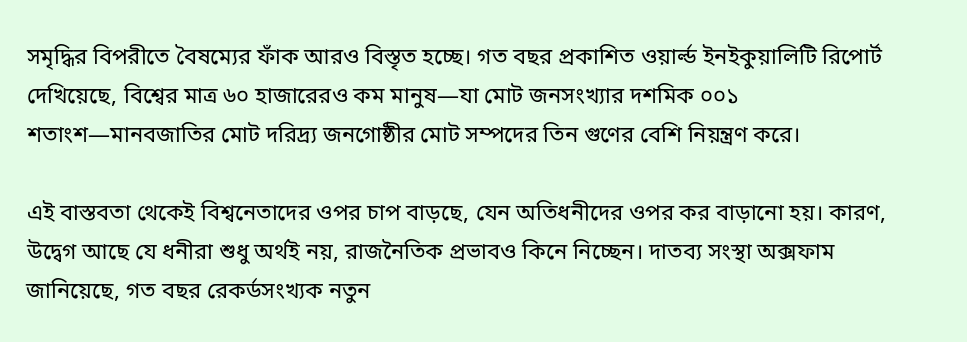সমৃদ্ধির বিপরীতে বৈষম্যের ফাঁক আরও বিস্তৃত হচ্ছে। গত বছর প্রকাশিত ওয়ার্ল্ড ইনইকুয়ালিটি রিপোর্ট দেখিয়েছে, বিশ্বের মাত্র ৬০ হাজারেরও কম মানুষ—যা মোট জনসংখ্যার দশমিক ০০১ শতাংশ—মানবজাতির মোট দরিদ্র্য জনগোষ্ঠীর মোট সম্পদের তিন গুণের বেশি নিয়ন্ত্রণ করে।

এই বাস্তবতা থেকেই বিশ্বনেতাদের ওপর চাপ বাড়ছে, যেন অতিধনীদের ওপর কর বাড়ানো হয়। কারণ, উদ্বেগ আছে যে ধনীরা শুধু অর্থই নয়, রাজনৈতিক প্রভাবও কিনে নিচ্ছেন। দাতব্য সংস্থা অক্সফাম জানিয়েছে, গত বছর রেকর্ডসংখ্যক নতুন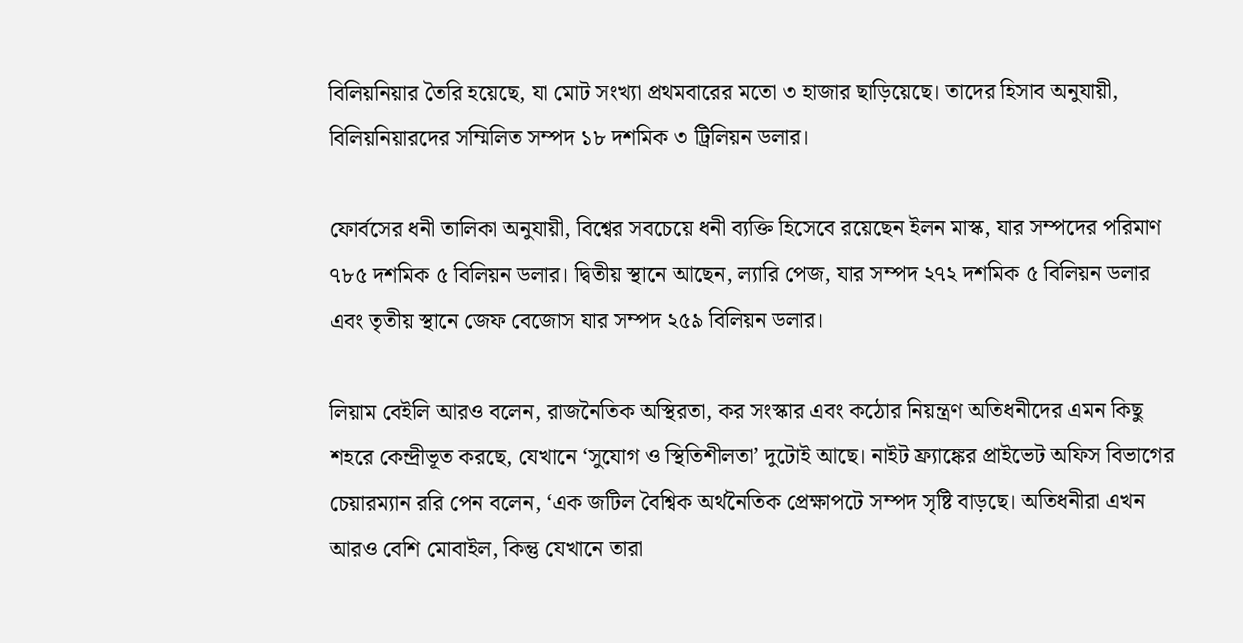বিলিয়নিয়ার তৈরি হয়েছে, যা মোট সংখ্যা প্রথমবারের মতো ৩ হাজার ছাড়িয়েছে। তাদের হিসাব অনুযায়ী, বিলিয়নিয়ারদের সম্মিলিত সম্পদ ১৮ দশমিক ৩ ট্রিলিয়ন ডলার।

ফোর্বসের ধনী তালিকা অনুযায়ী, বিশ্বের সবচেয়ে ধনী ব্যক্তি হিসেবে রয়েছেন ইলন মাস্ক, যার সম্পদের পরিমাণ ৭৮৫ দশমিক ৫ বিলিয়ন ডলার। দ্বিতীয় স্থানে আছেন, ল্যারি পেজ, যার সম্পদ ২৭২ দশমিক ৫ বিলিয়ন ডলার এবং তৃতীয় স্থানে জেফ বেজোস যার সম্পদ ২৫৯ বিলিয়ন ডলার।

লিয়াম বেইলি আরও বলেন, রাজনৈতিক অস্থিরতা, কর সংস্কার এবং কঠোর নিয়ন্ত্রণ অতিধনীদের এমন কিছু শহরে কেন্দ্রীভূত করছে, যেখানে ‘সুযোগ ও স্থিতিশীলতা’ দুটোই আছে। নাইট ফ্র্যাঙ্কের প্রাইভেট অফিস বিভাগের চেয়ারম্যান ররি পেন বলেন, ‘এক জটিল বৈশ্বিক অর্থনৈতিক প্রেক্ষাপটে সম্পদ সৃষ্টি বাড়ছে। অতিধনীরা এখন আরও বেশি মোবাইল, কিন্তু যেখানে তারা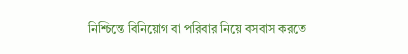নিশ্চিন্তে বিনিয়োগ বা পরিবার নিয়ে বসবাস করতে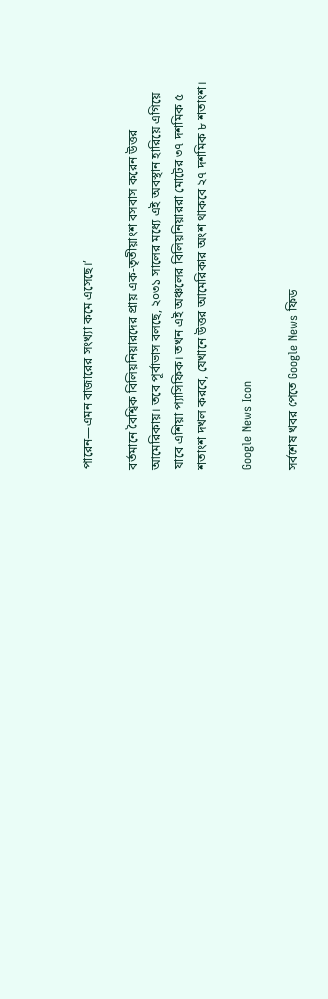পারেন—এমন বাজারের সংখ্যা কমে এসেছে।’

বর্তমানে বৈশ্বিক বিলিয়নিয়ারদের প্রায় এক-তৃতীয়াংশ বসবাস করেন উত্তর আমেরিকায়। তবে পূর্বাভাস বলছে, ২০৩১ সালের মধ্যে এই অবস্থান হারিয়ে এগিয়ে যাবে এশিয়া প্যাসিফিক। তখন এই অঞ্চলের বিলিয়নিয়াররা মোটের ৩৭ দশমিক ৫ শতাংশ দখল করবে, যেখানে উত্তর আমেরিকার অংশ থাকবে ২৭ দশমিক ৮ শতাংশ।

Google News Icon

সর্বশেষ খবর পেতে Google News ফিড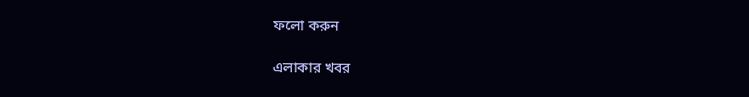ফলো করুন

এলাকার খবর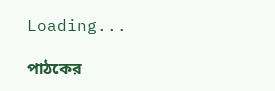Loading...

পাঠকের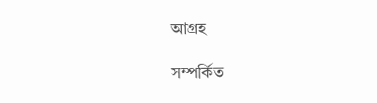আগ্রহ

সম্পর্কিত